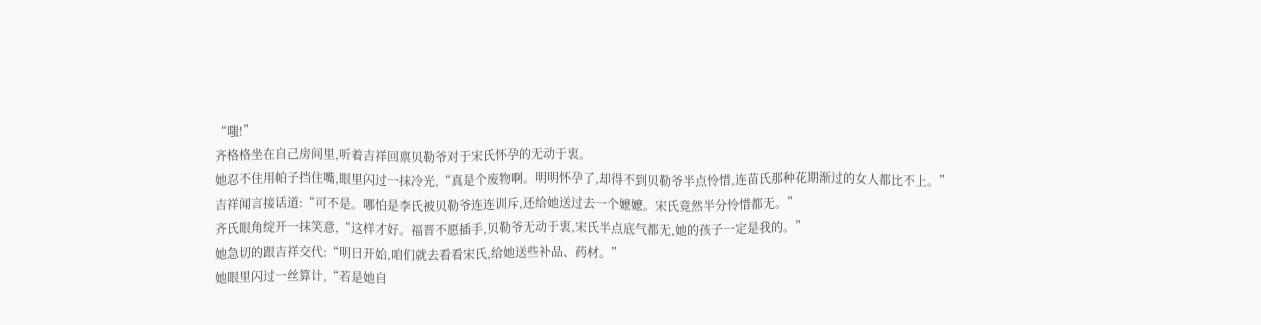“嗤!”
齐格格坐在自己房间里,听着吉祥回禀贝勒爷对于宋氏怀孕的无动于衷。
她忍不住用帕子挡住嘴,眼里闪过一抹冷光,“真是个废物啊。明明怀孕了,却得不到贝勒爷半点怜惜,连苗氏那种花期渐过的女人都比不上。”
吉祥闻言接话道:“可不是。哪怕是李氏被贝勒爷连连训斥,还给她送过去一个嬷嬷。宋氏竟然半分怜惜都无。”
齐氏眼角绽开一抹笑意,“这样才好。福晋不愿插手,贝勒爷无动于衷,宋氏半点底气都无,她的孩子一定是我的。”
她急切的跟吉祥交代:“明日开始,咱们就去看看宋氏,给她送些补品、药材。”
她眼里闪过一丝算计,“若是她自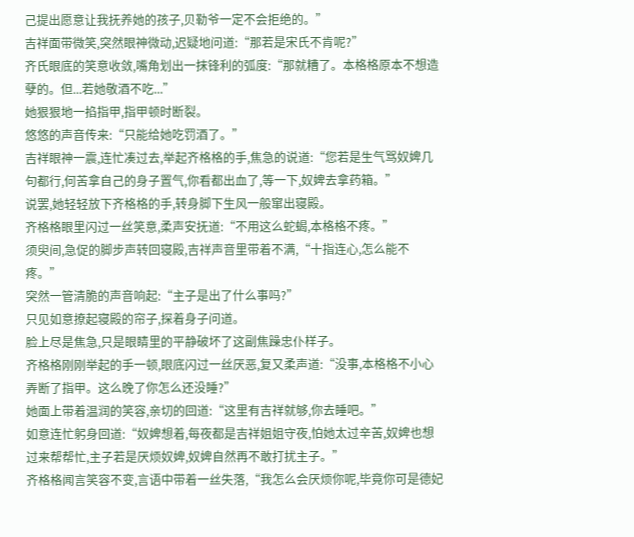己提出愿意让我抚养她的孩子,贝勒爷一定不会拒绝的。”
吉祥面带微笑,突然眼神微动,迟疑地问道:“那若是宋氏不肯呢?”
齐氏眼底的笑意收敛,嘴角划出一抹锋利的弧度:“那就糟了。本格格原本不想造孽的。但...若她敬酒不吃...”
她狠狠地一掐指甲,指甲顿时断裂。
悠悠的声音传来:“只能给她吃罚酒了。”
吉祥眼神一震,连忙凑过去,举起齐格格的手,焦急的说道:“您若是生气骂奴婢几句都行,何苦拿自己的身子置气,你看都出血了,等一下,奴婢去拿药箱。”
说罢,她轻轻放下齐格格的手,转身脚下生风一般窜出寝殿。
齐格格眼里闪过一丝笑意,柔声安抚道:“不用这么蛇蝎,本格格不疼。”
须臾间,急促的脚步声转回寝殿,吉祥声音里带着不满,“十指连心,怎么能不疼。”
突然一管清脆的声音响起:“主子是出了什么事吗?”
只见如意撩起寝殿的帘子,探着身子问道。
脸上尽是焦急,只是眼睛里的平静破坏了这副焦躁忠仆样子。
齐格格刚刚举起的手一顿,眼底闪过一丝厌恶,复又柔声道:“没事,本格格不小心弄断了指甲。这么晚了你怎么还没睡?”
她面上带着温润的笑容,亲切的回道:“这里有吉祥就够,你去睡吧。”
如意连忙躬身回道:“奴婢想着,每夜都是吉祥姐姐守夜,怕她太过辛苦,奴婢也想过来帮帮忙,主子若是厌烦奴婢,奴婢自然再不敢打扰主子。”
齐格格闻言笑容不变,言语中带着一丝失落,“我怎么会厌烦你呢,毕竟你可是德妃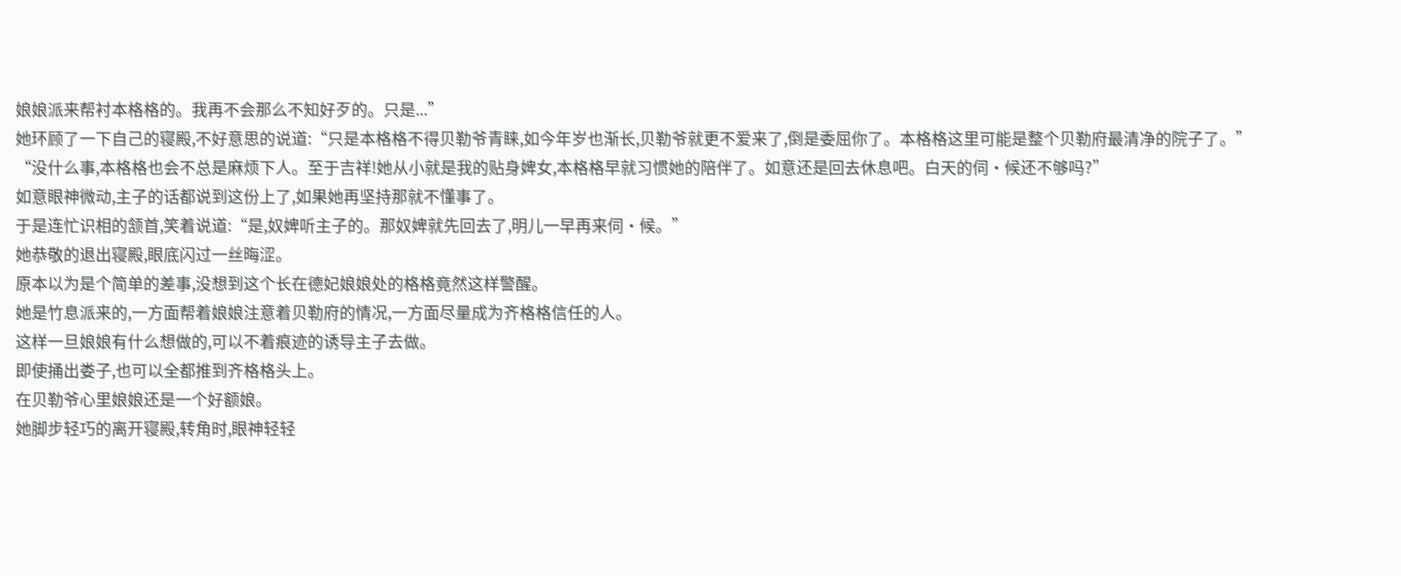娘娘派来帮衬本格格的。我再不会那么不知好歹的。只是...”
她环顾了一下自己的寝殿,不好意思的说道:“只是本格格不得贝勒爷青睐,如今年岁也渐长,贝勒爷就更不爱来了,倒是委屈你了。本格格这里可能是整个贝勒府最清净的院子了。”
“没什么事,本格格也会不总是麻烦下人。至于吉祥!她从小就是我的贴身婢女,本格格早就习惯她的陪伴了。如意还是回去休息吧。白天的伺·候还不够吗?”
如意眼神微动,主子的话都说到这份上了,如果她再坚持那就不懂事了。
于是连忙识相的颔首,笑着说道:“是,奴婢听主子的。那奴婢就先回去了,明儿一早再来伺·候。”
她恭敬的退出寝殿,眼底闪过一丝晦涩。
原本以为是个简单的差事,没想到这个长在德妃娘娘处的格格竟然这样警醒。
她是竹息派来的,一方面帮着娘娘注意着贝勒府的情况,一方面尽量成为齐格格信任的人。
这样一旦娘娘有什么想做的,可以不着痕迹的诱导主子去做。
即使捅出娄子,也可以全都推到齐格格头上。
在贝勒爷心里娘娘还是一个好额娘。
她脚步轻巧的离开寝殿,转角时,眼神轻轻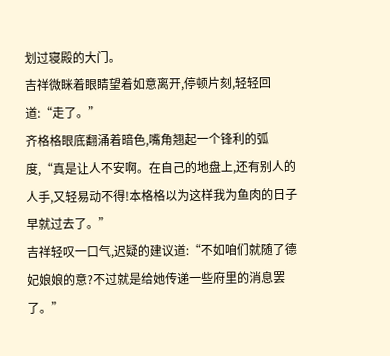划过寝殿的大门。
吉祥微眯着眼睛望着如意离开,停顿片刻,轻轻回道:“走了。”
齐格格眼底翻涌着暗色,嘴角翘起一个锋利的弧度,“真是让人不安啊。在自己的地盘上,还有别人的人手,又轻易动不得!本格格以为这样我为鱼肉的日子早就过去了。”
吉祥轻叹一口气,迟疑的建议道:“不如咱们就随了德妃娘娘的意?不过就是给她传递一些府里的消息罢了。”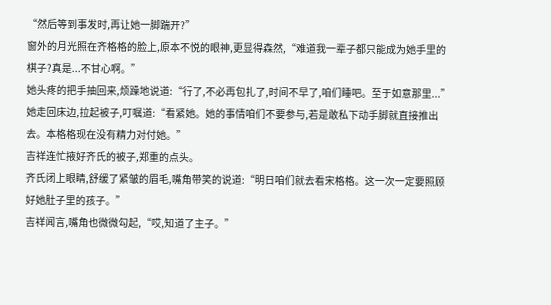“然后等到事发时,再让她一脚踹开?”
窗外的月光照在齐格格的脸上,原本不悦的眼神,更显得森然,“难道我一辈子都只能成为她手里的棋子?真是...不甘心啊。”
她头疼的把手抽回来,烦躁地说道:“行了,不必再包扎了,时间不早了,咱们睡吧。至于如意那里...”
她走回床边,拉起被子,叮嘱道:“看紧她。她的事情咱们不要参与,若是敢私下动手脚就直接推出去。本格格现在没有精力对付她。”
吉祥连忙掖好齐氏的被子,郑重的点头。
齐氏闭上眼睛,舒缓了紧皱的眉毛,嘴角带笑的说道:“明日咱们就去看宋格格。这一次一定要照顾好她肚子里的孩子。”
吉祥闻言,嘴角也微微勾起,“哎,知道了主子。”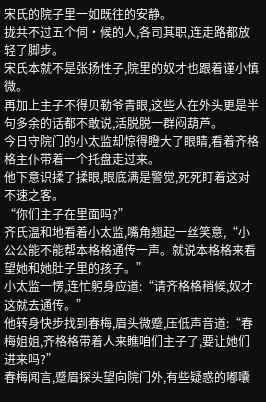宋氏的院子里一如既往的安静。
拢共不过五个伺·候的人,各司其职,连走路都放轻了脚步。
宋氏本就不是张扬性子,院里的奴才也跟着谨小慎微。
再加上主子不得贝勒爷青眼,这些人在外头更是半句多余的话都不敢说,活脱脱一群闷葫芦。
今日守院门的小太监却惊得瞪大了眼睛,看着齐格格主仆带着一个托盘走过来。
他下意识揉了揉眼,眼底满是警觉,死死盯着这对不速之客。
“你们主子在里面吗?”
齐氏温和地看着小太监,嘴角翘起一丝笑意,“小公公能不能帮本格格通传一声。就说本格格来看望她和她肚子里的孩子。”
小太监一愣,连忙躬身应道:“请齐格格稍候,奴才这就去通传。”
他转身快步找到春梅,眉头微蹙,压低声音道:“春梅姐姐,齐格格带着人来瞧咱们主子了,要让她们进来吗?”
春梅闻言,蹙眉探头望向院门外,有些疑惑的嘟囔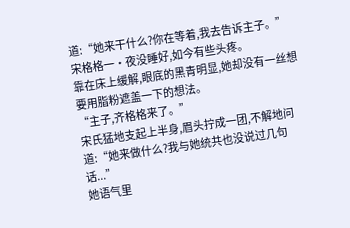道:“她来干什么?你在等着,我去告诉主子。”
宋格格一·夜没睡好,如今有些头疼。
靠在床上缓解,眼底的黑青明显,她却没有一丝想要用脂粉遮盖一下的想法。
“主子,齐格格来了。”
宋氏猛地支起上半身,眉头拧成一团,不解地问道:“她来做什么?我与她统共也没说过几句话...”
她语气里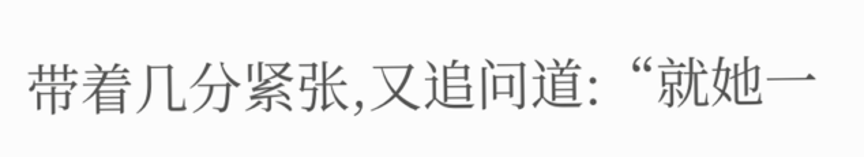带着几分紧张,又追问道:“就她一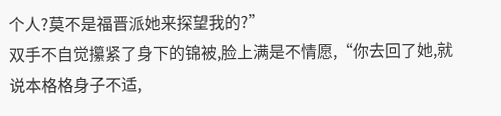个人?莫不是福晋派她来探望我的?”
双手不自觉攥紧了身下的锦被,脸上满是不情愿,“你去回了她,就说本格格身子不适,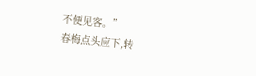不便见客。”
春梅点头应下,转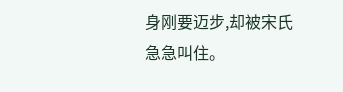身刚要迈步,却被宋氏急急叫住。